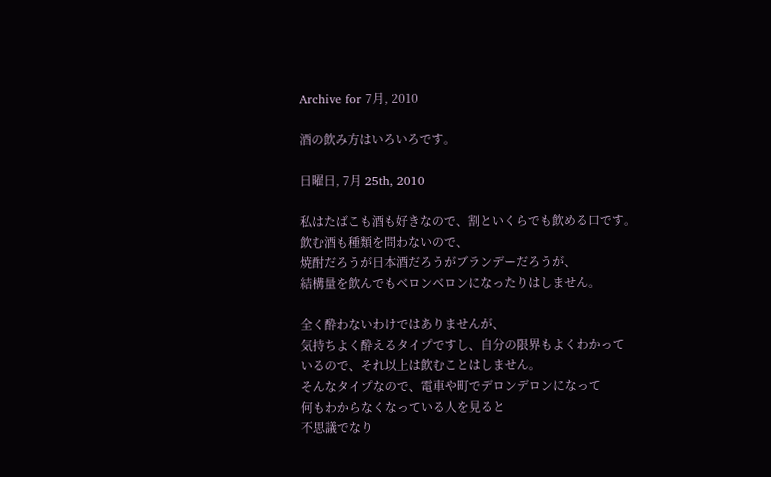Archive for 7月, 2010

酒の飲み方はいろいろです。

日曜日, 7月 25th, 2010

私はたばこも酒も好きなので、割といくらでも飲める口です。
飲む酒も種類を問わないので、
焼酎だろうが日本酒だろうがブランデーだろうが、
結構量を飲んでもベロンベロンになったりはしません。

全く酔わないわけではありませんが、
気持ちよく酔えるタイプですし、自分の限界もよくわかって
いるので、それ以上は飲むことはしません。
そんなタイプなので、電車や町でデロンデロンになって
何もわからなくなっている人を見ると
不思議でなり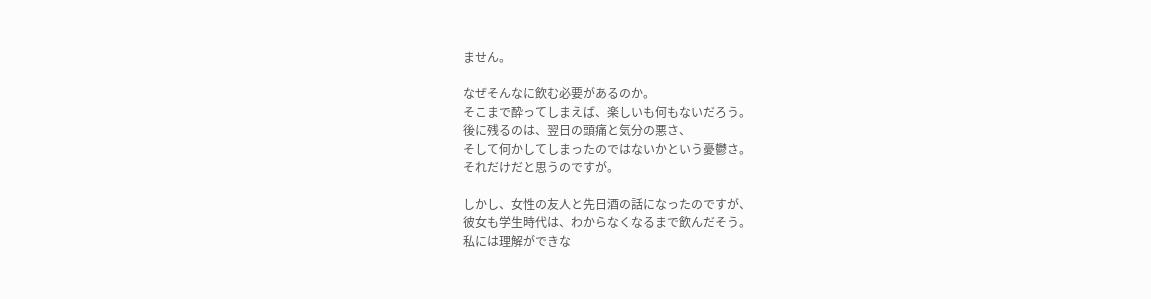ません。

なぜそんなに飲む必要があるのか。
そこまで酔ってしまえば、楽しいも何もないだろう。
後に残るのは、翌日の頭痛と気分の悪さ、
そして何かしてしまったのではないかという憂鬱さ。
それだけだと思うのですが。

しかし、女性の友人と先日酒の話になったのですが、
彼女も学生時代は、わからなくなるまで飲んだそう。
私には理解ができな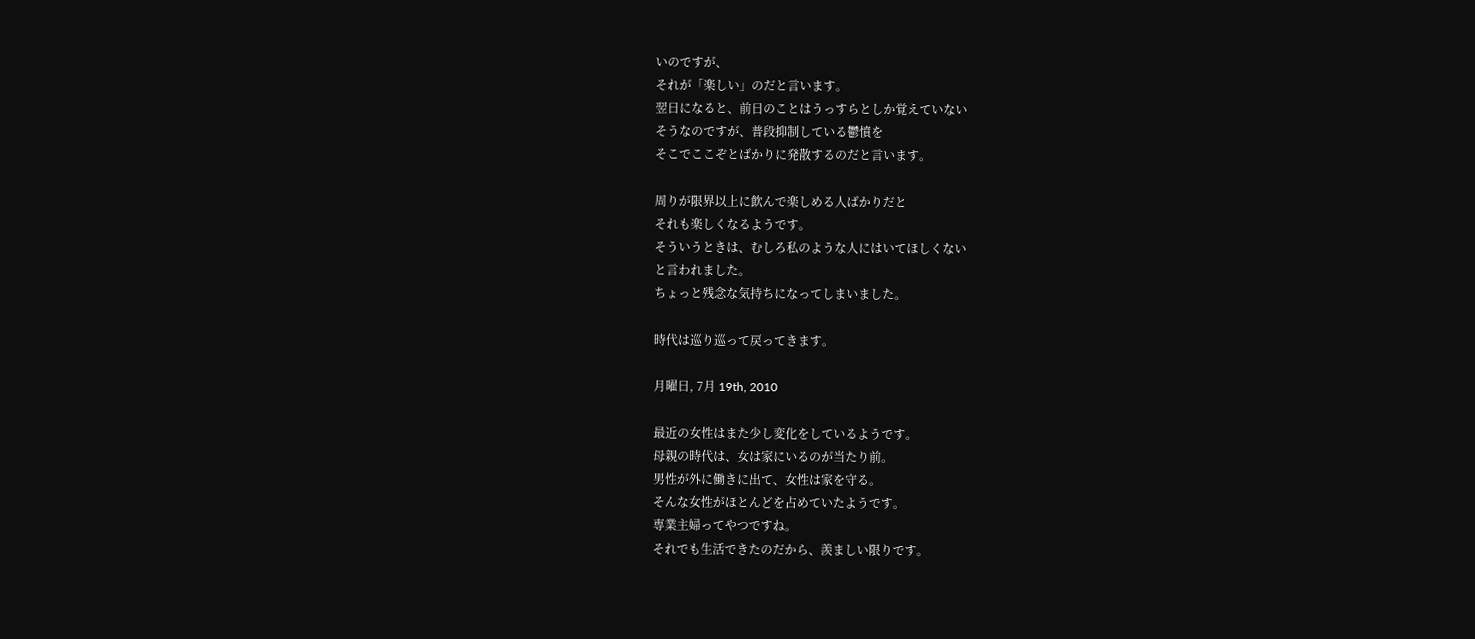いのですが、
それが「楽しい」のだと言います。
翌日になると、前日のことはうっすらとしか覚えていない
そうなのですが、普段抑制している鬱憤を
そこでここぞとばかりに発散するのだと言います。

周りが限界以上に飲んで楽しめる人ばかりだと
それも楽しくなるようです。
そういうときは、むしろ私のような人にはいてほしくない
と言われました。
ちょっと残念な気持ちになってしまいました。

時代は巡り巡って戻ってきます。

月曜日, 7月 19th, 2010

最近の女性はまた少し変化をしているようです。
母親の時代は、女は家にいるのが当たり前。
男性が外に働きに出て、女性は家を守る。
そんな女性がほとんどを占めていたようです。
専業主婦ってやつですね。
それでも生活できたのだから、羨ましい限りです。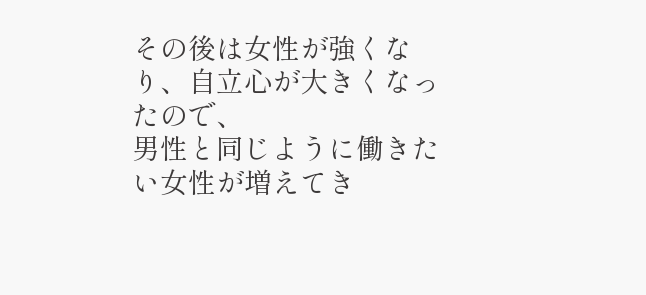その後は女性が強くなり、自立心が大きくなったので、
男性と同じように働きたい女性が増えてき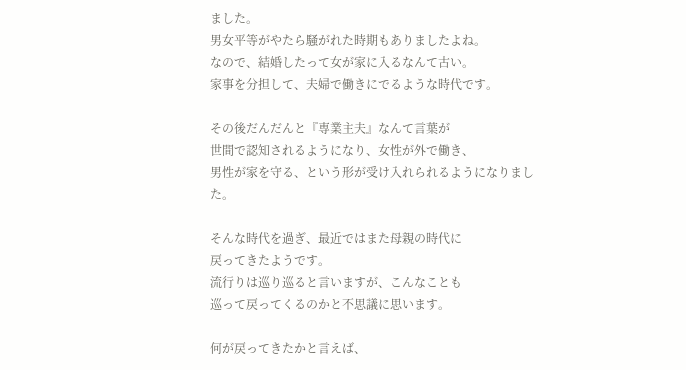ました。
男女平等がやたら騒がれた時期もありましたよね。
なので、結婚したって女が家に入るなんて古い。
家事を分担して、夫婦で働きにでるような時代です。

その後だんだんと『専業主夫』なんて言葉が
世間で認知されるようになり、女性が外で働き、
男性が家を守る、という形が受け入れられるようになりました。

そんな時代を過ぎ、最近ではまた母親の時代に
戻ってきたようです。
流行りは巡り巡ると言いますが、こんなことも
巡って戻ってくるのかと不思議に思います。

何が戻ってきたかと言えば、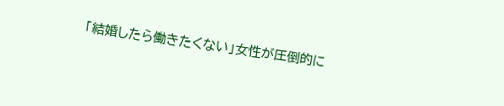「結婚したら働きたくない」女性が圧倒的に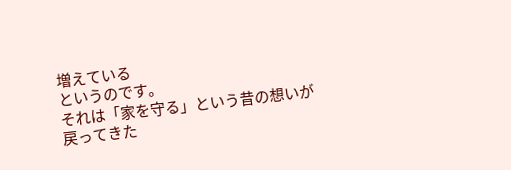増えている
というのです。
それは「家を守る」という昔の想いが戻ってきた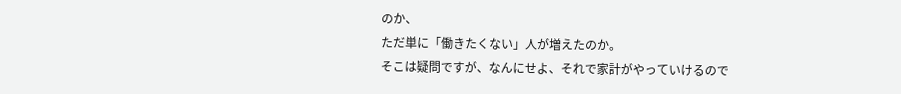のか、
ただ単に「働きたくない」人が増えたのか。
そこは疑問ですが、なんにせよ、それで家計がやっていけるので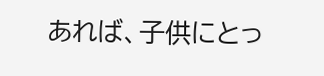あれば、子供にとっ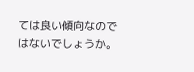ては良い傾向なのではないでしょうか。